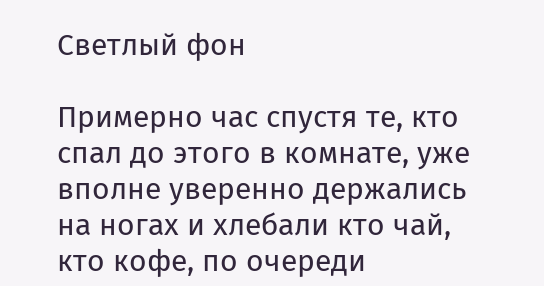Светлый фон

Примерно час спустя те, кто спал до этого в комнате, уже вполне уверенно держались на ногах и хлебали кто чай, кто кофе, по очереди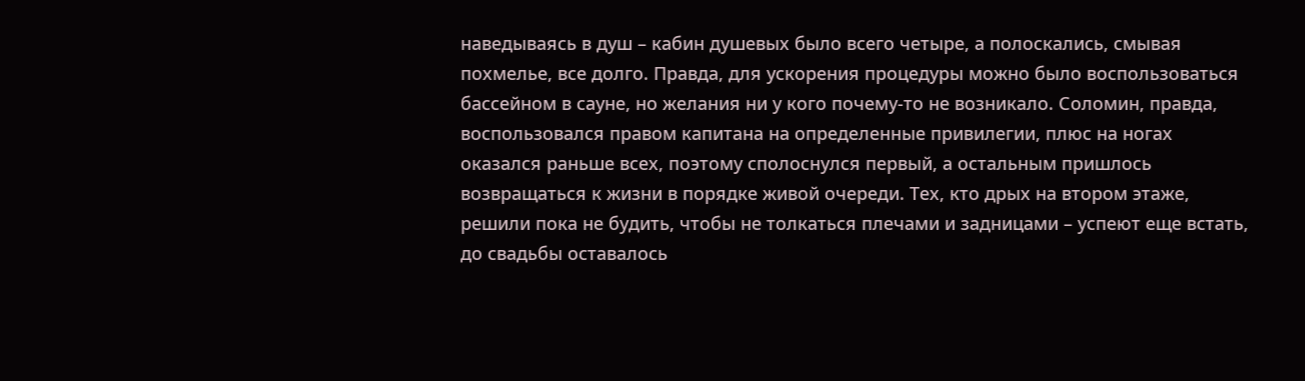наведываясь в душ – кабин душевых было всего четыре, а полоскались, смывая похмелье, все долго. Правда, для ускорения процедуры можно было воспользоваться бассейном в сауне, но желания ни у кого почему-то не возникало. Соломин, правда, воспользовался правом капитана на определенные привилегии, плюс на ногах оказался раньше всех, поэтому сполоснулся первый, а остальным пришлось возвращаться к жизни в порядке живой очереди. Тех, кто дрых на втором этаже, решили пока не будить, чтобы не толкаться плечами и задницами – успеют еще встать, до свадьбы оставалось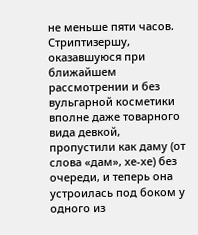не меньше пяти часов. Стриптизершу, оказавшуюся при ближайшем рассмотрении и без вульгарной косметики вполне даже товарного вида девкой, пропустили как даму (от слова «дам», хе-хе) без очереди, и теперь она устроилась под боком у одного из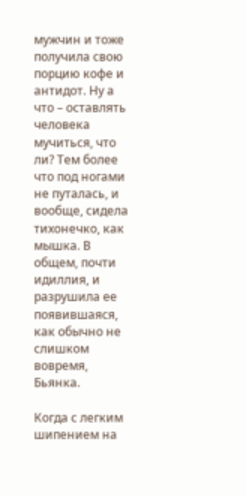мужчин и тоже получила свою порцию кофе и антидот. Ну а что – оставлять человека мучиться, что ли? Тем более что под ногами не путалась, и вообще, сидела тихонечко, как мышка. В общем, почти идиллия, и разрушила ее появившаяся, как обычно не слишком вовремя, Бьянка.

Когда с легким шипением на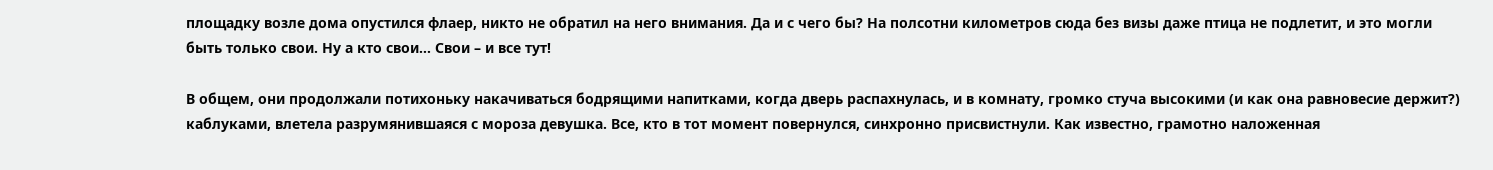площадку возле дома опустился флаер, никто не обратил на него внимания. Да и с чего бы? На полсотни километров сюда без визы даже птица не подлетит, и это могли быть только свои. Ну а кто свои… Свои – и все тут!

В общем, они продолжали потихоньку накачиваться бодрящими напитками, когда дверь распахнулась, и в комнату, громко стуча высокими (и как она равновесие держит?) каблуками, влетела разрумянившаяся с мороза девушка. Все, кто в тот момент повернулся, синхронно присвистнули. Как известно, грамотно наложенная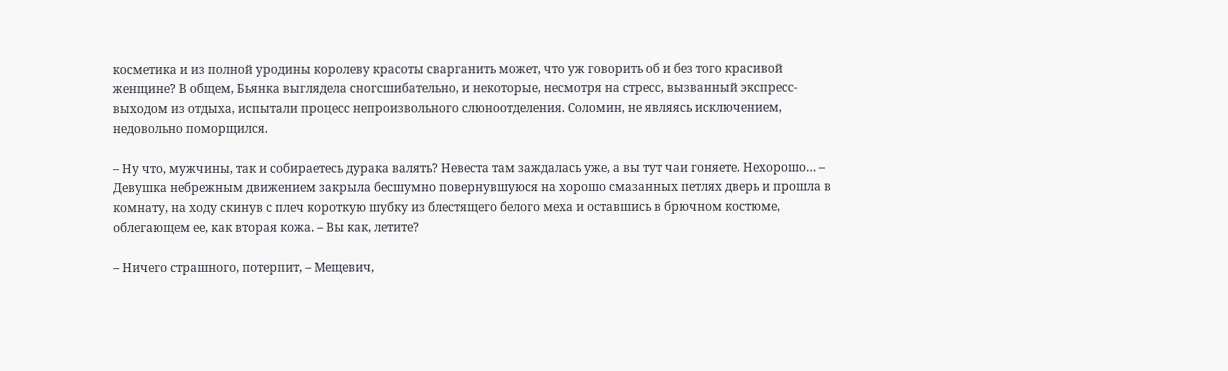косметика и из полной уродины королеву красоты сварганить может, что уж говорить об и без того красивой женщине? В общем, Бьянка выглядела сногсшибательно, и некоторые, несмотря на стресс, вызванный экспресс-выходом из отдыха, испытали процесс непроизвольного слюноотделения. Соломин, не являясь исключением, недовольно поморщился.

– Ну что, мужчины, так и собираетесь дурака валять? Невеста там заждалась уже, а вы тут чаи гоняете. Нехорошо… – Девушка небрежным движением закрыла бесшумно повернувшуюся на хорошо смазанных петлях дверь и прошла в комнату, на ходу скинув с плеч короткую шубку из блестящего белого меха и оставшись в брючном костюме, облегающем ее, как вторая кожа. – Вы как, летите?

– Ничего страшного, потерпит, – Мещевич,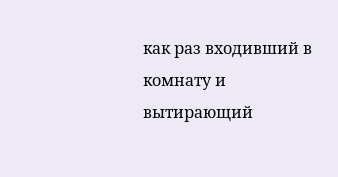как раз входивший в комнату и вытирающий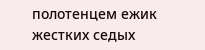полотенцем ежик жестких седых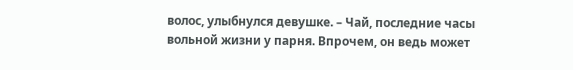волос, улыбнулся девушке. – Чай, последние часы вольной жизни у парня. Впрочем, он ведь может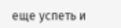еще успеть и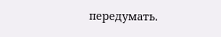передумать.